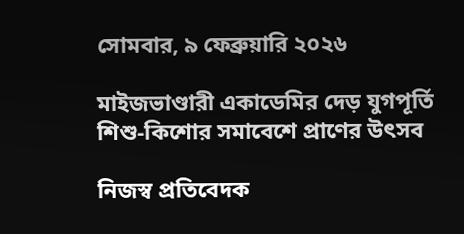সোমবার, ৯ ফেব্রুয়ারি ২০২৬

মাইজভাণ্ডারী একাডেমির দেড় যুগপূর্তি শিশু-কিশোর সমাবেশে প্রাণের উৎসব

নিজস্ব প্রতিবেদক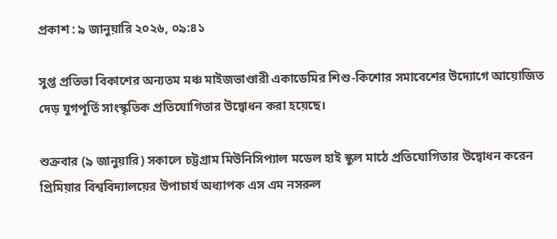প্রকাশ : ৯ জানুয়ারি ২০২৬, ০৯:৪১

সুপ্ত প্রতিভা বিকাশের অন্যতম মঞ্চ মাইজভাণ্ডারী একাডেমির শিশু-কিশোর সমাবেশের উদ্যোগে আয়োজিত দেড় যুগপূর্তি সাংস্কৃতিক প্রতিযোগিতার উদ্বোধন করা হয়েছে।

শুক্রবার (৯ জানুয়ারি) সকালে চট্টগ্রাম মিউনিসিপ্যাল মডেল হাই স্কুল মাঠে প্রতিযোগিতার উদ্বোধন করেন প্রিমিয়ার বিশ্ববিদ্যালয়ের উপাচার্য অধ্যাপক এস এম নসরুল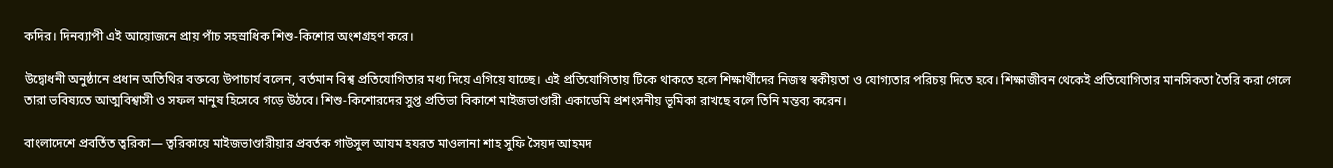কদির। দিনব্যাপী এই আয়োজনে প্রায় পাঁচ সহস্রাধিক শিশু-কিশোর অংশগ্রহণ করে।

উদ্বোধনী অনুষ্ঠানে প্রধান অতিথির বক্তব্যে উপাচার্য বলেন, বর্তমান বিশ্ব প্রতিযোগিতার মধ্য দিয়ে এগিয়ে যাচ্ছে। এই প্রতিযোগিতায় টিকে থাকতে হলে শিক্ষার্থীদের নিজস্ব স্বকীয়তা ও যোগ্যতার পরিচয় দিতে হবে। শিক্ষাজীবন থেকেই প্রতিযোগিতার মানসিকতা তৈরি করা গেলে তারা ভবিষ্যতে আত্মবিশ্বাসী ও সফল মানুষ হিসেবে গড়ে উঠবে। শিশু-কিশোরদের সুপ্ত প্রতিভা বিকাশে মাইজভাণ্ডারী একাডেমি প্রশংসনীয় ভূমিকা রাখছে বলে তিনি মন্তব্য করেন।

বাংলাদেশে প্রবর্তিত ত্বরিকা— ত্বরিকায়ে মাইজভাণ্ডারীয়ার প্রবর্তক গাউসুল আযম হযরত মাওলানা শাহ সুফি সৈয়দ আহমদ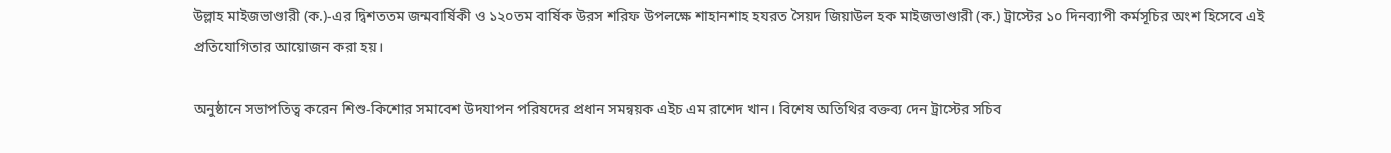উল্লাহ মাইজভাণ্ডারী (ক.)-এর দ্বিশততম জন্মবার্ষিকী ও ১২০তম বার্ষিক উরস শরিফ উপলক্ষে শাহানশাহ হযরত সৈয়দ জিয়াউল হক মাইজভাণ্ডারী (ক.) ট্রাস্টের ১০ দিনব্যাপী কর্মসূচির অংশ হিসেবে এই প্রতিযোগিতার আয়োজন করা হয়।

অনুষ্ঠানে সভাপতিত্ব করেন শিশু-কিশোর সমাবেশ উদযাপন পরিষদের প্রধান সমন্বয়ক এইচ এম রাশেদ খান। বিশেষ অতিথির বক্তব্য দেন ট্রাস্টের সচিব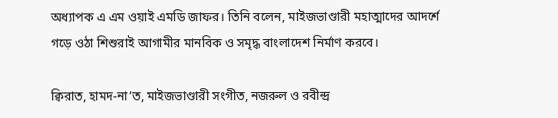অধ্যাপক এ এম ওয়াই এমডি জাফর। তিনি বলেন, মাইজভাণ্ডারী মহাত্মাদের আদর্শে গড়ে ওঠা শিশুরাই আগামীর মানবিক ও সমৃদ্ধ বাংলাদেশ নির্মাণ করবে।

ক্বিরাত, হামদ-না’ত, মাইজভাণ্ডারী সংগীত, নজরুল ও রবীন্দ্র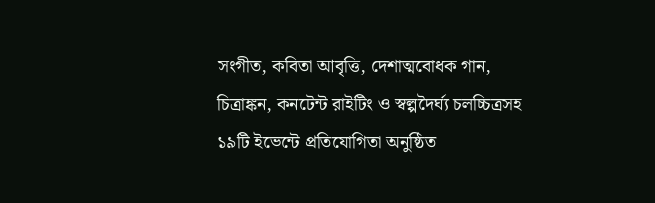সংগীত, কবিতা আবৃত্তি, দেশাত্মবোধক গান, চিত্রাঙ্কন, কনটেন্ট রাইটিং ও স্বল্পদৈর্ঘ্য চলচ্চিত্রসহ ১৯টি ইভেন্টে প্রতিযোগিতা অনুষ্ঠিত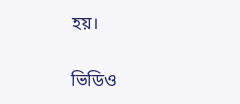হয়।

ভিডিও